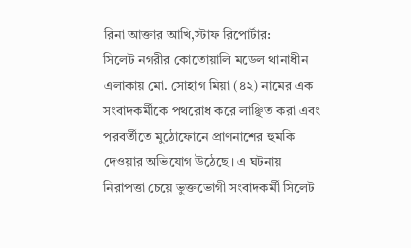রিনা আক্তার আখি,স্টাফ রিপোর্টার:
সিলেট নগরীর কোতোয়ালি মডেল থানাধীন এলাকায় মো. সোহাগ মিয়া (৪২) নামের এক সংবাদকর্মীকে পথরোধ করে লাঞ্ছিত করা এবং পরবর্তীতে মুঠোফোনে প্রাণনাশের হুমকি দেওয়ার অভিযোগ উঠেছে। এ ঘটনায় নিরাপত্তা চেয়ে ভুক্তভোগী সংবাদকর্মী সিলেট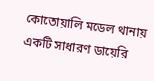কোতোয়ালি মডেল থানায় একটি সাধারণ ডায়েরি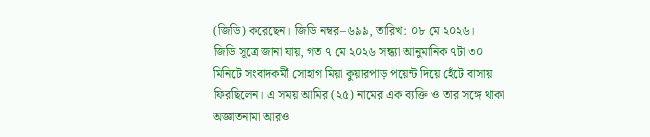(জিডি) করেছেন। জিডি নম্বর–৬৯৯, তারিখ: ০৮ মে ২০২৬।
জিডি সূত্রে জানা যায়, গত ৭ মে ২০২৬ সন্ধ্যা আনুমানিক ৭টা ৩০ মিনিটে সংবাদকর্মী সোহাগ মিয়া কুয়ারপাড় পয়েন্ট দিয়ে হেঁটে বাসায় ফিরছিলেন। এ সময় আমির (২৫) নামের এক ব্যক্তি ও তার সঙ্গে থাকা অজ্ঞাতনামা আরও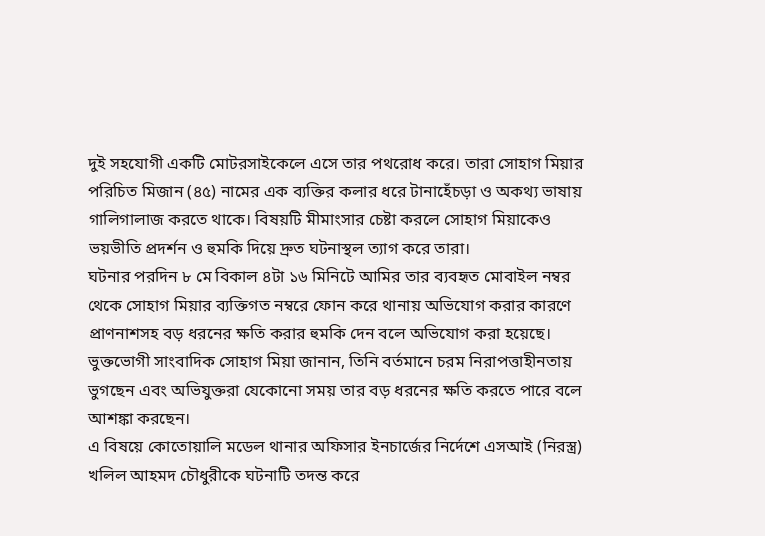দুই সহযোগী একটি মোটরসাইকেলে এসে তার পথরোধ করে। তারা সোহাগ মিয়ার পরিচিত মিজান (৪৫) নামের এক ব্যক্তির কলার ধরে টানাহেঁচড়া ও অকথ্য ভাষায় গালিগালাজ করতে থাকে। বিষয়টি মীমাংসার চেষ্টা করলে সোহাগ মিয়াকেও ভয়ভীতি প্রদর্শন ও হুমকি দিয়ে দ্রুত ঘটনাস্থল ত্যাগ করে তারা।
ঘটনার পরদিন ৮ মে বিকাল ৪টা ১৬ মিনিটে আমির তার ব্যবহৃত মোবাইল নম্বর থেকে সোহাগ মিয়ার ব্যক্তিগত নম্বরে ফোন করে থানায় অভিযোগ করার কারণে প্রাণনাশসহ বড় ধরনের ক্ষতি করার হুমকি দেন বলে অভিযোগ করা হয়েছে।
ভুক্তভোগী সাংবাদিক সোহাগ মিয়া জানান, তিনি বর্তমানে চরম নিরাপত্তাহীনতায় ভুগছেন এবং অভিযুক্তরা যেকোনো সময় তার বড় ধরনের ক্ষতি করতে পারে বলে আশঙ্কা করছেন।
এ বিষয়ে কোতোয়ালি মডেল থানার অফিসার ইনচার্জের নির্দেশে এসআই (নিরস্ত্র) খলিল আহমদ চৌধুরীকে ঘটনাটি তদন্ত করে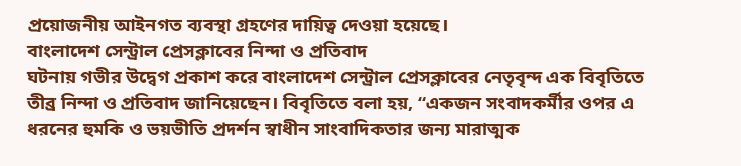প্রয়োজনীয় আইনগত ব্যবস্থা গ্রহণের দায়িত্ব দেওয়া হয়েছে।
বাংলাদেশ সেন্ট্রাল প্রেসক্লাবের নিন্দা ও প্রতিবাদ
ঘটনায় গভীর উদ্বেগ প্রকাশ করে বাংলাদেশ সেন্ট্রাল প্রেসক্লাবের নেতৃবৃন্দ এক বিবৃতিতে তীব্র নিন্দা ও প্রতিবাদ জানিয়েছেন। বিবৃতিতে বলা হয়, “একজন সংবাদকর্মীর ওপর এ ধরনের হুমকি ও ভয়ভীতি প্রদর্শন স্বাধীন সাংবাদিকতার জন্য মারাত্মক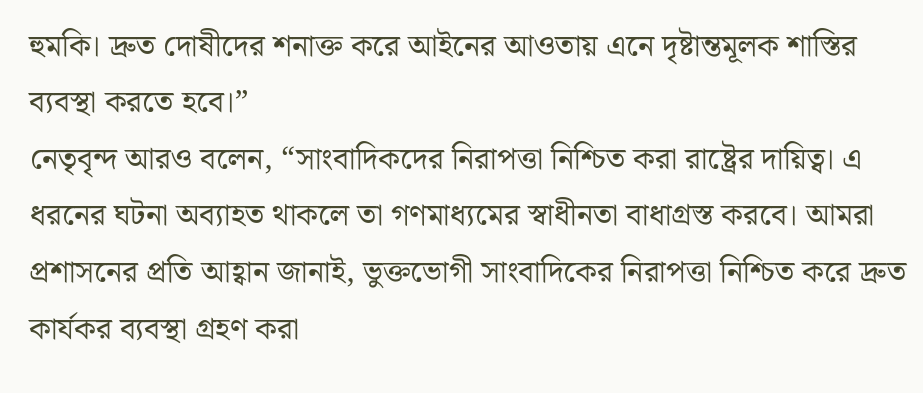হুমকি। দ্রুত দোষীদের শনাক্ত করে আইনের আওতায় এনে দৃষ্টান্তমূলক শাস্তির ব্যবস্থা করতে হবে।”
নেতৃবৃন্দ আরও বলেন, “সাংবাদিকদের নিরাপত্তা নিশ্চিত করা রাষ্ট্রের দায়িত্ব। এ ধরনের ঘটনা অব্যাহত থাকলে তা গণমাধ্যমের স্বাধীনতা বাধাগ্রস্ত করবে। আমরা প্রশাসনের প্রতি আহ্বান জানাই, ভুক্তভোগী সাংবাদিকের নিরাপত্তা নিশ্চিত করে দ্রুত কার্যকর ব্যবস্থা গ্রহণ করা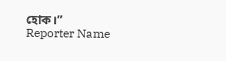হোক।”
Reporter Name